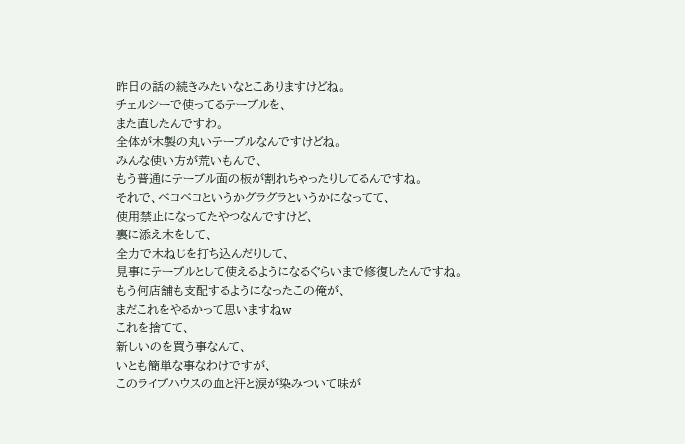昨日の話の続きみたいなとこありますけどね。
チェルシーで使ってるテーブルを、
また直したんですわ。
全体が木製の丸いテーブルなんですけどね。
みんな使い方が荒いもんで、
もう普通にテーブル面の板が割れちゃったりしてるんですね。
それで、ベコベコというかグラグラというかになってて、
使用禁止になってたやつなんですけど、
裏に添え木をして、
全力で木ねじを打ち込んだりして、
見事にテーブルとして使えるようになるぐらいまで修復したんですね。
もう何店舗も支配するようになったこの俺が、
まだこれをやるかって思いますねw
これを捨てて、
新しいのを買う事なんて、
いとも簡単な事なわけですが、
このライブハウスの血と汗と涙が染みついて味が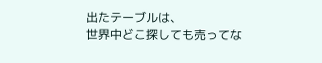出たテーブルは、
世界中どこ探しても売ってな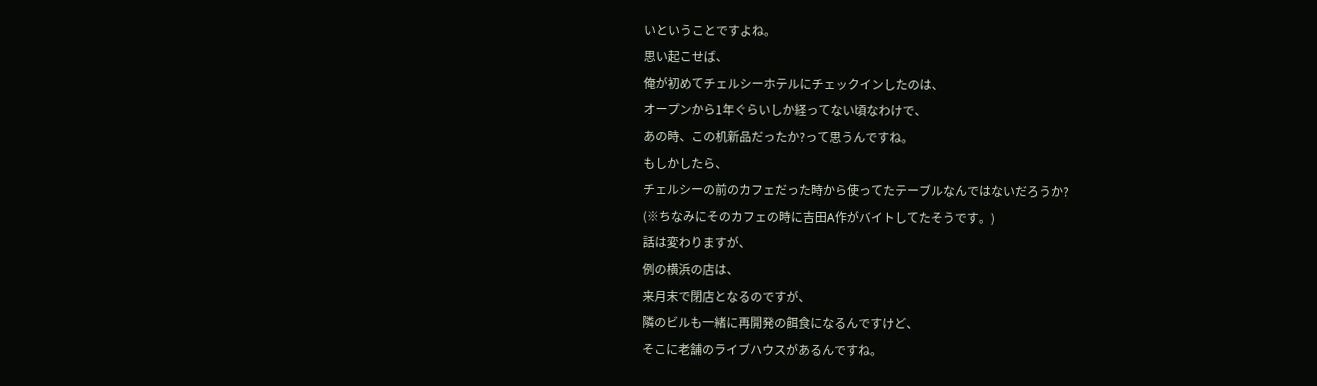いということですよね。
思い起こせば、
俺が初めてチェルシーホテルにチェックインしたのは、
オープンから1年ぐらいしか経ってない頃なわけで、
あの時、この机新品だったか?って思うんですね。
もしかしたら、
チェルシーの前のカフェだった時から使ってたテーブルなんではないだろうか?
(※ちなみにそのカフェの時に吉田A作がバイトしてたそうです。)
話は変わりますが、
例の横浜の店は、
来月末で閉店となるのですが、
隣のビルも一緒に再開発の餌食になるんですけど、
そこに老舗のライブハウスがあるんですね。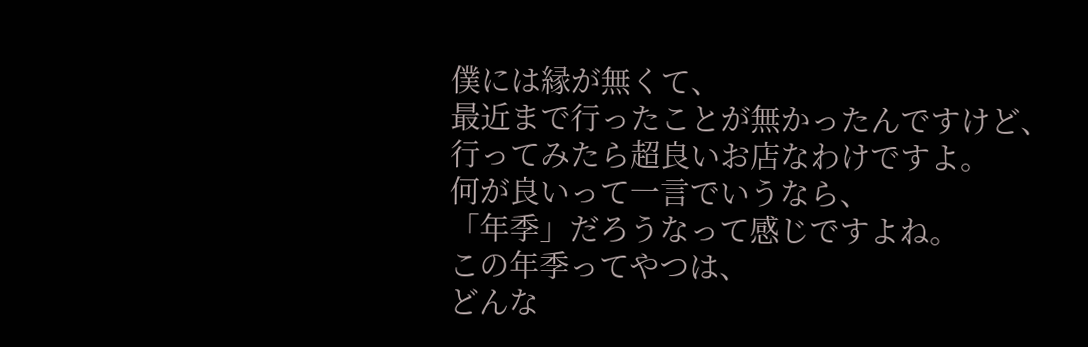僕には縁が無くて、
最近まで行ったことが無かったんですけど、
行ってみたら超良いお店なわけですよ。
何が良いって一言でいうなら、
「年季」だろうなって感じですよね。
この年季ってやつは、
どんな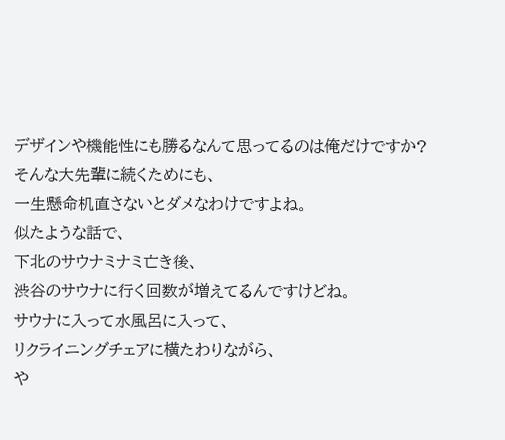デザインや機能性にも勝るなんて思ってるのは俺だけですか?
そんな大先輩に続くためにも、
一生懸命机直さないとダメなわけですよね。
似たような話で、
下北のサウナミナミ亡き後、
渋谷のサウナに行く回数が増えてるんですけどね。
サウナに入って水風呂に入って、
リクライニングチェアに横たわりながら、
や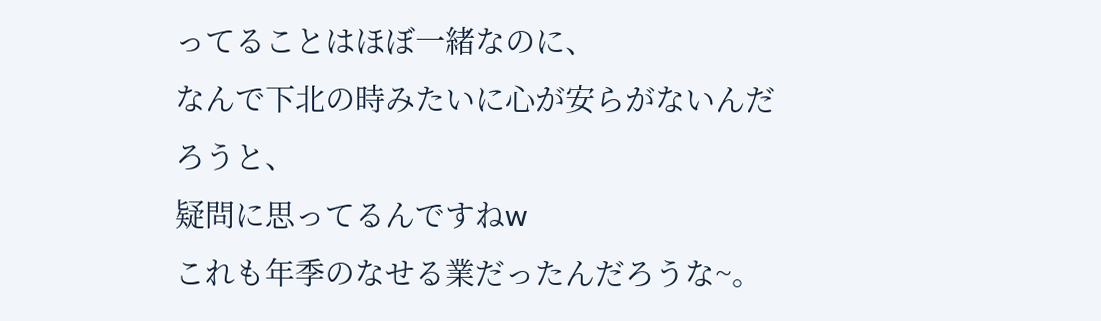ってることはほぼ一緒なのに、
なんで下北の時みたいに心が安らがないんだろうと、
疑問に思ってるんですねw
これも年季のなせる業だったんだろうな~。